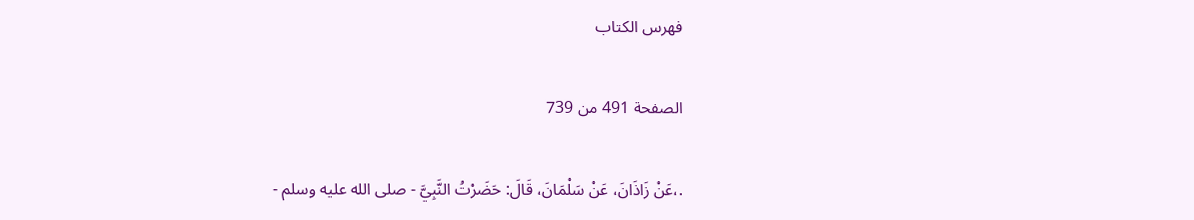فهرس الكتاب

الصفحة 491 من 739

.،عَنْ زَاذَانَ، عَنْ سَلْمَانَ، قَالَ: حَضَرْتُ النَّبِيَّ - صلى الله عليه وسلم -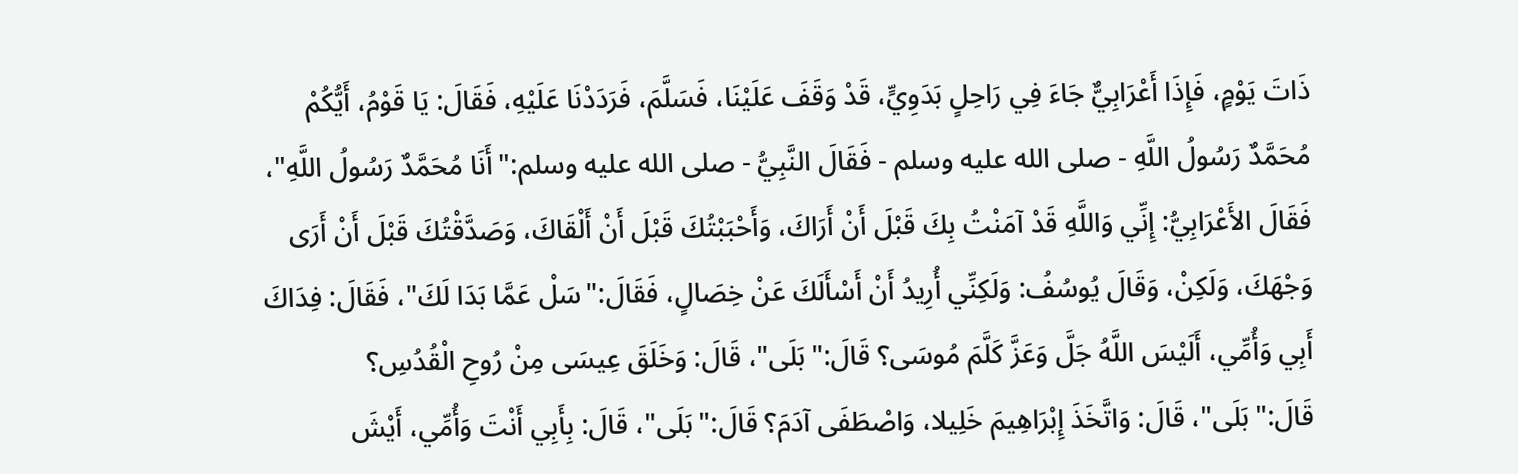ذَاتَ يَوْمٍ، فَإِذَا أَعْرَابِيٌّ جَاءَ فِي رَاحِلٍ بَدَوِيٍّ، قَدْ وَقَفَ عَلَيْنَا، فَسَلَّمَ، فَرَدَدْنَا عَلَيْهِ، فَقَالَ: يَا قَوْمُ، أَيُّكُمْ مُحَمَّدٌ رَسُولُ اللَّهِ - صلى الله عليه وسلم - فَقَالَ النَّبِيُّ - صلى الله عليه وسلم:"أَنَا مُحَمَّدٌ رَسُولُ اللَّهِ"، فَقَالَ الأَعْرَابِيُّ: إِنِّي وَاللَّهِ قَدْ آمَنْتُ بِكَ قَبْلَ أَنْ أَرَاكَ، وَأَحْبَبْتُكَ قَبْلَ أَنْ أَلْقَاكَ، وَصَدَّقْتُكَ قَبْلَ أَنْ أَرَى وَجْهَكَ، وَلَكِنْ، وَقَالَ يُوسُفُ: وَلَكِنِّي أُرِيدُ أَنْ أَسْأَلَكَ عَنْ خِصَالٍ، فَقَالَ:"سَلْ عَمَّا بَدَا لَكَ"، فَقَالَ: فِدَاكَ أَبِي وَأُمِّي، أَلَيْسَ اللَّهُ جَلَّ وَعَزَّ كَلَّمَ مُوسَى؟ قَالَ:"بَلَى"، قَالَ: وَخَلَقَ عِيسَى مِنْ رُوحِ الْقُدُسِ؟ قَالَ:"بَلَى"، قَالَ: وَاتَّخَذَ إِبْرَاهِيمَ خَلِيلا، وَاصْطَفَى آدَمَ؟ قَالَ:"بَلَى"، قَالَ: بِأَبِي أَنْتَ وَأُمِّي، أَيْشَ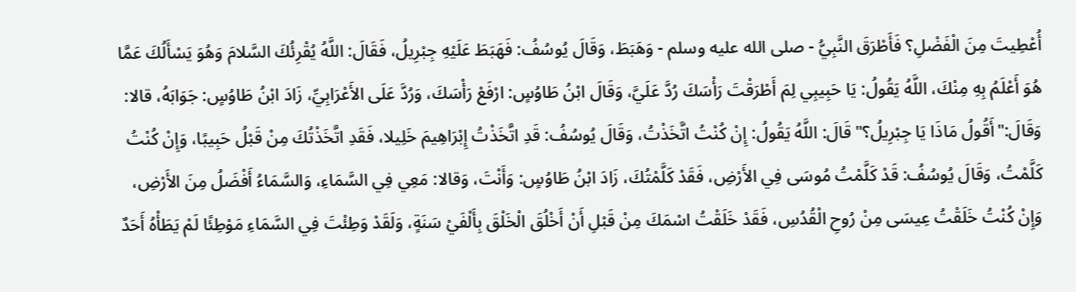أُعْطِيتَ مِنَ الْفَضْلِ؟ فَأَطْرَقَ النَّبِيُّ - صلى الله عليه وسلم - وَهَبَطَ، وَقَالَ يُوسُفُ: فَهَبَطَ عَلَيْهِ جِبْرِيلُ، فَقَالَ: اللَّهُ يُقْرِئُكَ السَّلامَ وَهُوَ يَسْأَلُكَ عَمَّا هُوَ أَعْلَمُ بِهِ مِنْكَ، اللَّهُ يَقُولُ: يَا حَبِيبِي لِمَ أَطْرَقْتَ رَأْسَكَ رُدَّ عَلَيَّ، وَقَالَ ابْنُ طَاوُسٍ: ارْفَعْ رَأْسَكَ، وَرُدَّ عَلَى الأَعْرَابِيِّ، زَادَ ابْنُ طَاوُسٍ: جَوَابَهُ، قالا: وَقَالَ:"أَقُولُ مَاذَا يَا جِبْرِيلُ؟"قَالَ: اللَّهُ يَقُولُ: إِنْ كُنْتُ اتَّخَذْتُ، وَقَالَ يُوسُفُ: قَدِ اتَّخَذْتُ إِبْرَاهِيمَ خَلِيلا، فَقَدِ اتَّخَذْتُكَ مِنْ قَبْلُ حَبِيبًا، وَإِنْ كُنْتُ كَلَّمْتُ، وَقَالَ يُوسُفُ: قَدْ كَلَّمْتُ مُوسَى فِي الأَرْضِ، فَقَدْ كَلَّمْتُكَ، زَادَ ابْنُ طَاوُسٍ: وَأَنْتَ، وَقالا: مَعِي فِي السَّمَاءِ، وَالسَّمَاءُ أَفْضَلُ مِنَ الأَرْضِ، وَإِنْ كُنْتُ خَلَقْتُ عِيسَى مِنْ رُوحِ الْقُدُسِ، فَقَدْ خَلَقْتُ اسْمَكَ مِنْ قَبْلِ أَنْ أَخْلُقَ الْخَلْقَ بِأَلْفَيْ سَنَةٍ، وَلَقَدْ وَطِئْتَ فِي السَّمَاءِ مَوْطِئًا لَمْ يَطَأْهُ أَحَدٌ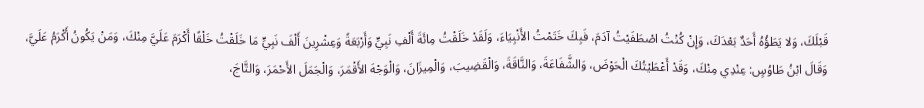قَبْلَكَ، وَلا يَطَؤُهُ أَحَدٌ بَعْدَكَ، وَإِنْ كُنْتُ اصْطَفَيْتُ آدَمَ، فَبِكَ خَتَمْتُ الأَنْبِيَاءَ، وَلَقَدْ خَلَقْتُ مِائَةَ أَلْفِ نَبِيٍّ وَأَرْبَعَةً وَعِشْرِينَ أَلْفَ نَبِيٍّ مَا خَلَقْتُ خَلْقًا أَكْرَمَ عَلَيَّ مِنْكَ، وَمَنْ يَكُونُ أَكْرَمُ عَلَيَّ، وَقَالَ ابْنُ طَاوُسٍ: عِنْدِي مِنْكَ، وَقَدْ أَعْطَيْتُكَ الْحَوْضَ، وَالشَّفَاعَةَ، وَالنَّاقَةَ، وَالْقَضِيبَ، وَالْمِيزَانَ، وَالْوَجْهَ الأَقْمَرَ، وَالْجَمَلَ الأَحْمَرَ، وَالتَّاجَ،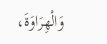وَالْهِرَاوَةَ،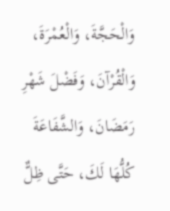وَالْحَجَّةَ، وَالْعُمْرَةَ، وَالْقُرْآنَ، وَفَضْلَ شَهْرِ رَمَضَانَ، وَالشَّفَاعَةَ كُلُّهَا لَكَ، حَتَّى ظِلٌّ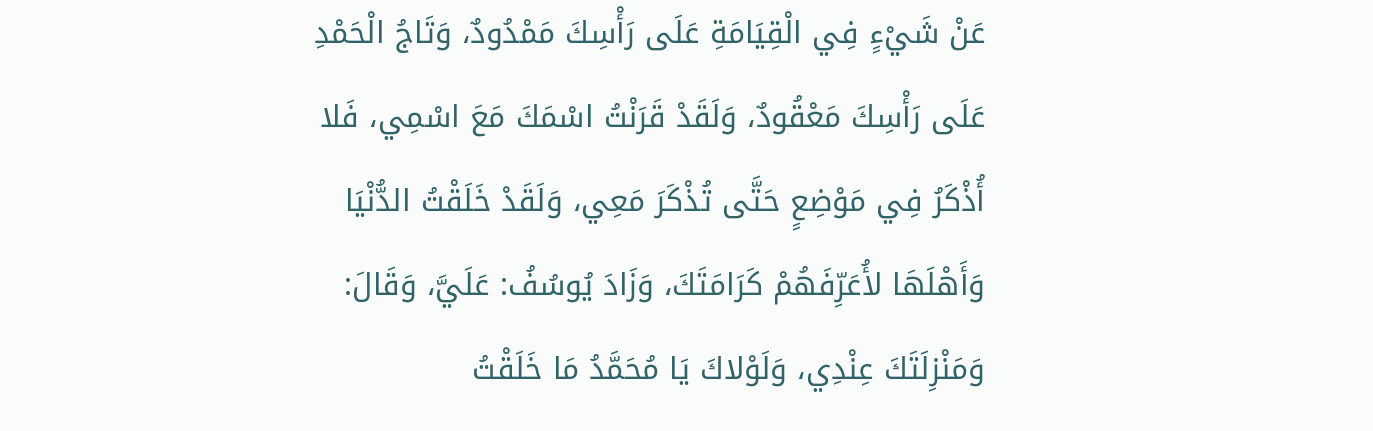عَنْ شَيْءٍ فِي الْقِيَامَةِ عَلَى رَأْسِكَ مَمْدُودٌ، وَتَاجُ الْحَمْدِ عَلَى رَأْسِكَ مَعْقُودٌ، وَلَقَدْ قَرَنْتُ اسْمَكَ مَعَ اسْمِي، فَلا أُذْكَرُ فِي مَوْضِعٍ حَتَّى تُذْكَرَ مَعِي، وَلَقَدْ خَلَقْتُ الدُّنْيَا وَأَهْلَهَا لأُعَرِّفَهُمْ كَرَامَتَكَ، وَزَادَ يُوسُفُ: عَلَيَّ، وَقَالَ: وَمَنْزِلَتَكَ عِنْدِي، وَلَوْلاكَ يَا مُحَمَّدُ مَا خَلَقْتُ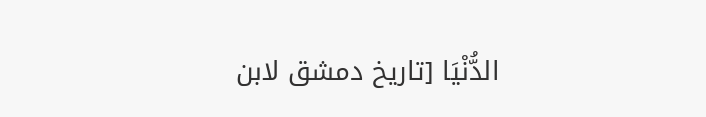الدُّنْيَا [تاريخ دمشق لابن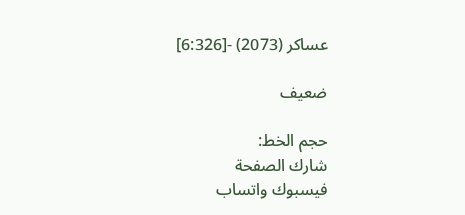عساكر (2073) -[6:326]

ضعيف

حجم الخط:
شارك الصفحة
فيسبوك واتساب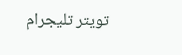تويتر تليجرام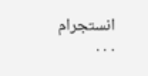انستجرام
. . .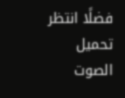فضلًا انتظر تحميل الصوت